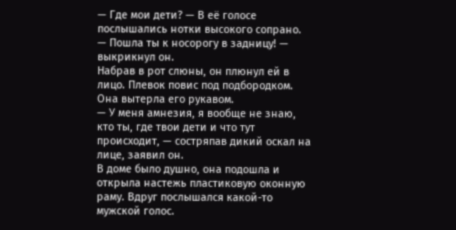— Где мои дети? — В её голосе послышались нотки высокого сопрано.
— Пошла ты к носорогу в задницу! — выкрикнул он.
Набрав в рот слюны, он плюнул ей в лицо. Плевок повис под подбородком. Она вытерла его рукавом.
— У меня амнезия, я вообще не знаю, кто ты, где твои дети и что тут происходит, — состряпав дикий оскал на лице, заявил он.
В доме было душно, она подошла и открыла настежь пластиковую оконную раму. Вдруг послышался какой-то мужской голос.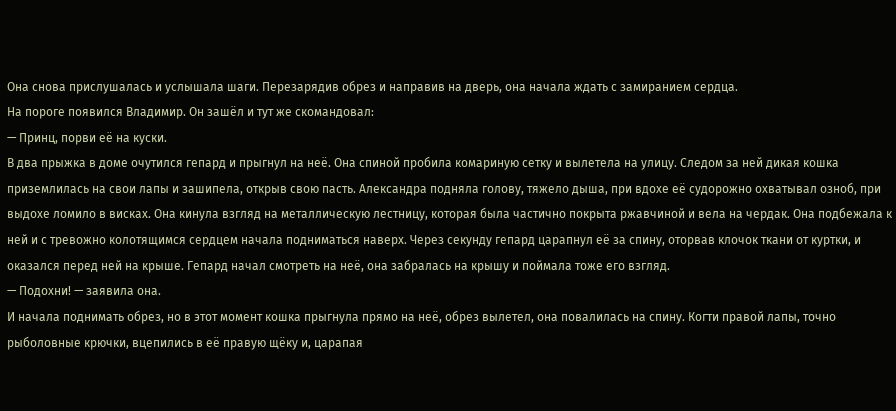Она снова прислушалась и услышала шаги. Перезарядив обрез и направив на дверь, она начала ждать с замиранием сердца.
На пороге появился Владимир. Он зашёл и тут же скомандовал:
— Принц, порви её на куски.
В два прыжка в доме очутился гепард и прыгнул на неё. Она спиной пробила комариную сетку и вылетела на улицу. Следом за ней дикая кошка приземлилась на свои лапы и зашипела, открыв свою пасть. Александра подняла голову, тяжело дыша, при вдохе её судорожно охватывал озноб, при выдохе ломило в висках. Она кинула взгляд на металлическую лестницу, которая была частично покрыта ржавчиной и вела на чердак. Она подбежала к ней и с тревожно колотящимся сердцем начала подниматься наверх. Через секунду гепард царапнул её за спину, оторвав клочок ткани от куртки, и оказался перед ней на крыше. Гепард начал смотреть на неё, она забралась на крышу и поймала тоже его взгляд.
— Подохни! — заявила она.
И начала поднимать обрез, но в этот момент кошка прыгнула прямо на неё, обрез вылетел, она повалилась на спину. Когти правой лапы, точно рыболовные крючки, вцепились в её правую щёку и, царапая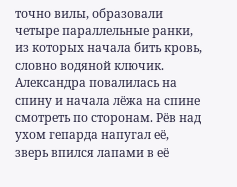точно вилы, образовали четыре параллельные ранки, из которых начала бить кровь, словно водяной ключик. Александра повалилась на спину и начала лёжа на спине смотреть по сторонам. Рёв над ухом гепарда напугал её, зверь впился лапами в её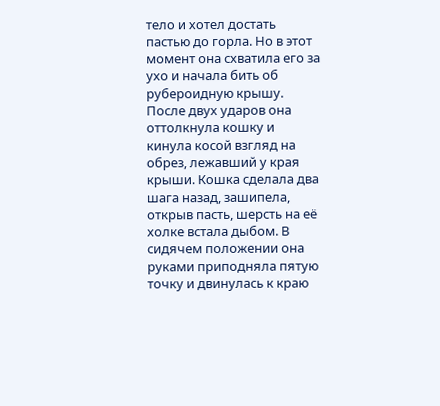тело и хотел достать пастью до горла. Но в этот момент она схватила его за ухо и начала бить об рубероидную крышу. После двух ударов она оттолкнула кошку и кинула косой взгляд на обрез, лежавший у края крыши. Кошка сделала два шага назад, зашипела, открыв пасть, шерсть на её холке встала дыбом. В сидячем положении она руками приподняла пятую точку и двинулась к краю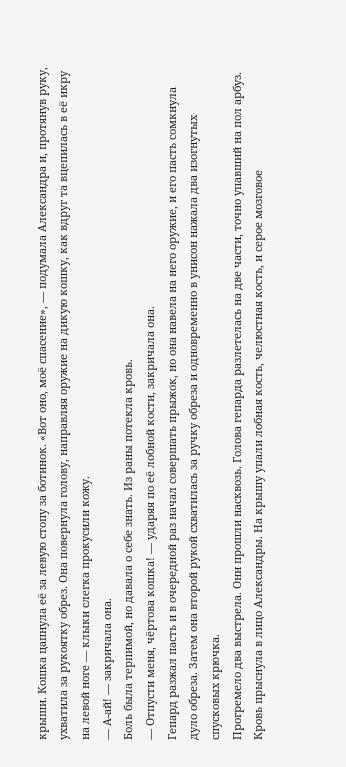крыши. Кошка цапнула её за левую стопу за ботинок. «Вот оно, моё спасение», — подумала Александра и, протянув руку, ухватила за рукоятку обрез. Она повернула голову, направляя оружие на дикую кошку, как вдруг та вцепилась в её икру на левой ноге — клыки слегка прокусили кожу.
— А-ай! — закричала она.
Боль была терпимой, но давала о себе знать. Из раны потекла кровь.
— Отпусти меня, чёртова кошка! — ударяя по её лобной кости, закричала она.
Гепард разжал пасть и в очередной раз начал совершать прыжок, но она навела на него оружие, и его пасть сомкнула дуло обреза. Затем она второй рукой схватилась за ручку обреза и одновременно в унисон нажала два изогнутых спусковых крючка.
Прогремело два выстрела. Они прошли насквозь. Голова гепарда разлетелась на две части, точно упавший на пол арбуз. Кровь прыснула в лицо Александры. На крышу упали лобная кость, челюстная кость, и серое мозговое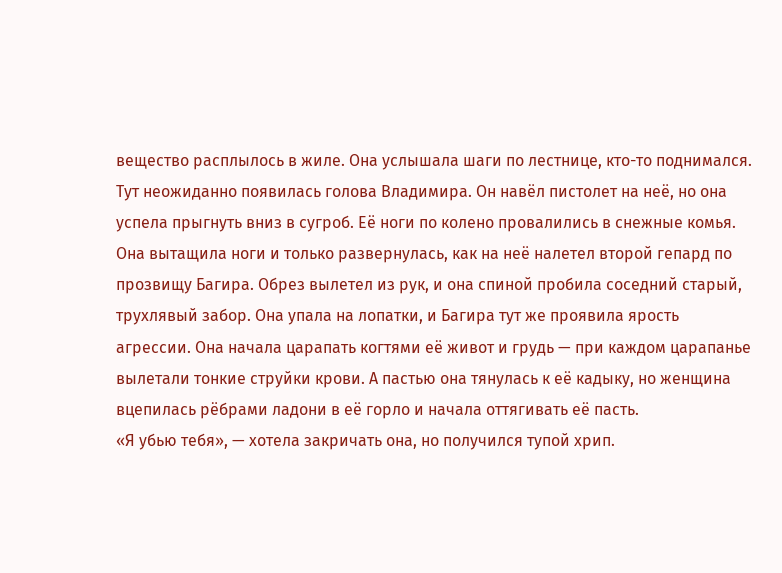вещество расплылось в жиле. Она услышала шаги по лестнице, кто-то поднимался. Тут неожиданно появилась голова Владимира. Он навёл пистолет на неё, но она успела прыгнуть вниз в сугроб. Её ноги по колено провалились в снежные комья. Она вытащила ноги и только развернулась, как на неё налетел второй гепард по прозвищу Багира. Обрез вылетел из рук, и она спиной пробила соседний старый, трухлявый забор. Она упала на лопатки, и Багира тут же проявила ярость агрессии. Она начала царапать когтями её живот и грудь — при каждом царапанье вылетали тонкие струйки крови. А пастью она тянулась к её кадыку, но женщина вцепилась рёбрами ладони в её горло и начала оттягивать её пасть.
«Я убью тебя», — хотела закричать она, но получился тупой хрип.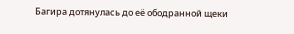Багира дотянулась до её ободранной щеки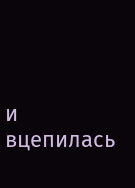и вцепилась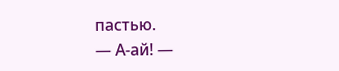пастью.
— А-ай! —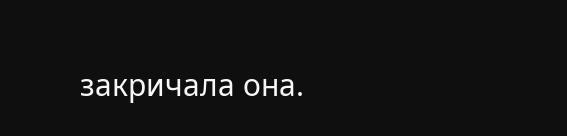закричала она.